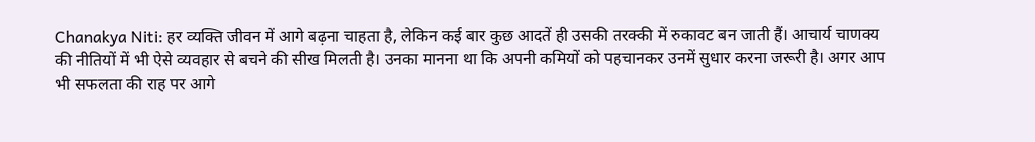Chanakya Niti: हर व्यक्ति जीवन में आगे बढ़ना चाहता है, लेकिन कई बार कुछ आदतें ही उसकी तरक्की में रुकावट बन जाती हैं। आचार्य चाणक्य की नीतियों में भी ऐसे व्यवहार से बचने की सीख मिलती है। उनका मानना था कि अपनी कमियों को पहचानकर उनमें सुधार करना जरूरी है। अगर आप भी सफलता की राह पर आगे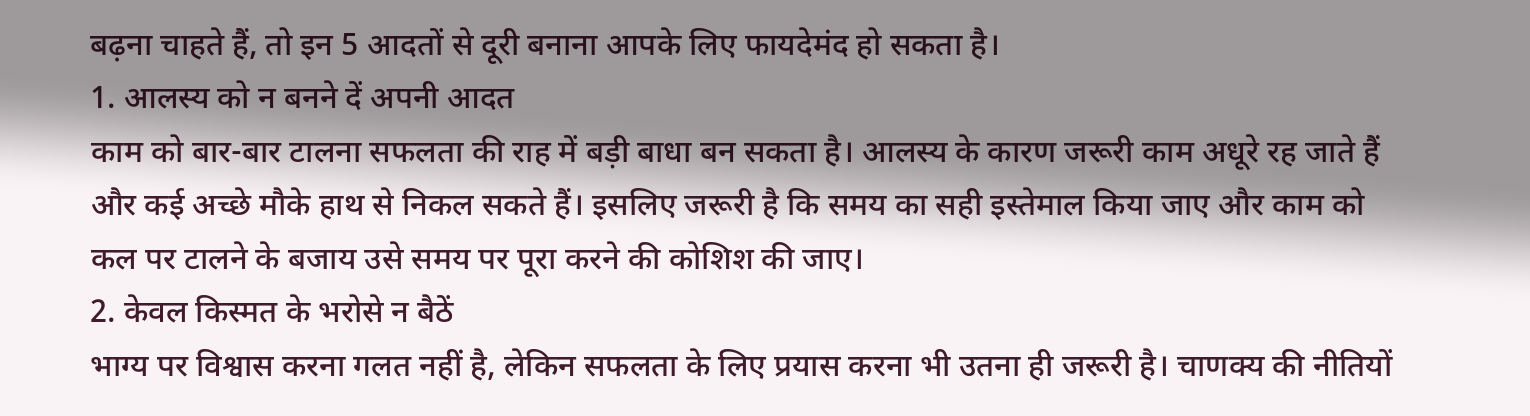बढ़ना चाहते हैं, तो इन 5 आदतों से दूरी बनाना आपके लिए फायदेमंद हो सकता है।
1. आलस्य को न बनने दें अपनी आदत
काम को बार-बार टालना सफलता की राह में बड़ी बाधा बन सकता है। आलस्य के कारण जरूरी काम अधूरे रह जाते हैं और कई अच्छे मौके हाथ से निकल सकते हैं। इसलिए जरूरी है कि समय का सही इस्तेमाल किया जाए और काम को कल पर टालने के बजाय उसे समय पर पूरा करने की कोशिश की जाए।
2. केवल किस्मत के भरोसे न बैठें
भाग्य पर विश्वास करना गलत नहीं है, लेकिन सफलता के लिए प्रयास करना भी उतना ही जरूरी है। चाणक्य की नीतियों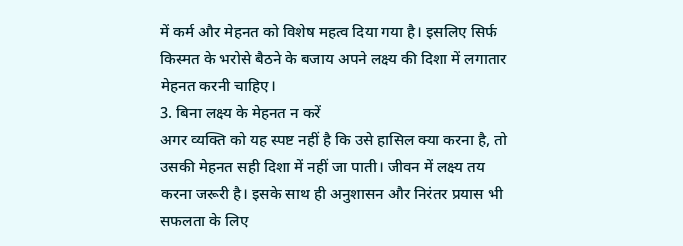में कर्म और मेहनत को विशेष महत्व दिया गया है। इसलिए सिर्फ किस्मत के भरोसे बैठने के बजाय अपने लक्ष्य की दिशा में लगातार मेहनत करनी चाहिए।
3. बिना लक्ष्य के मेहनत न करें
अगर व्यक्ति को यह स्पष्ट नहीं है कि उसे हासिल क्या करना है, तो उसकी मेहनत सही दिशा में नहीं जा पाती। जीवन में लक्ष्य तय करना जरूरी है। इसके साथ ही अनुशासन और निरंतर प्रयास भी सफलता के लिए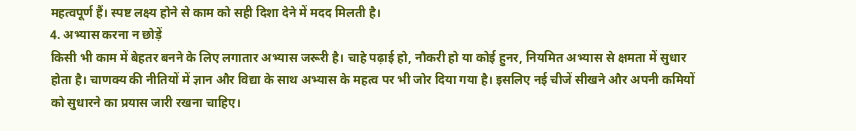महत्वपूर्ण हैं। स्पष्ट लक्ष्य होने से काम को सही दिशा देने में मदद मिलती है।
4. अभ्यास करना न छोड़ें
किसी भी काम में बेहतर बनने के लिए लगातार अभ्यास जरूरी है। चाहे पढ़ाई हो, नौकरी हो या कोई हुनर, नियमित अभ्यास से क्षमता में सुधार होता है। चाणक्य की नीतियों में ज्ञान और विद्या के साथ अभ्यास के महत्व पर भी जोर दिया गया है। इसलिए नई चीजें सीखने और अपनी कमियों को सुधारने का प्रयास जारी रखना चाहिए।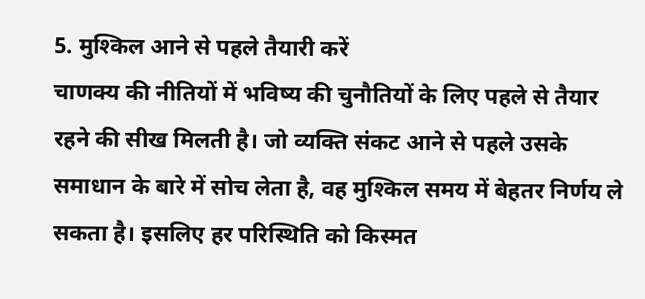5. मुश्किल आने से पहले तैयारी करें
चाणक्य की नीतियों में भविष्य की चुनौतियों के लिए पहले से तैयार रहने की सीख मिलती है। जो व्यक्ति संकट आने से पहले उसके समाधान के बारे में सोच लेता है, वह मुश्किल समय में बेहतर निर्णय ले सकता है। इसलिए हर परिस्थिति को किस्मत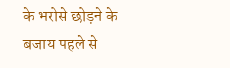के भरोसे छोड़ने के बजाय पहले से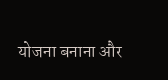योजना बनाना और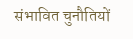संभावित चुनौतियों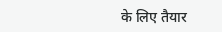के लिए तैयार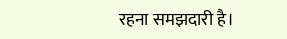रहना समझदारी है।